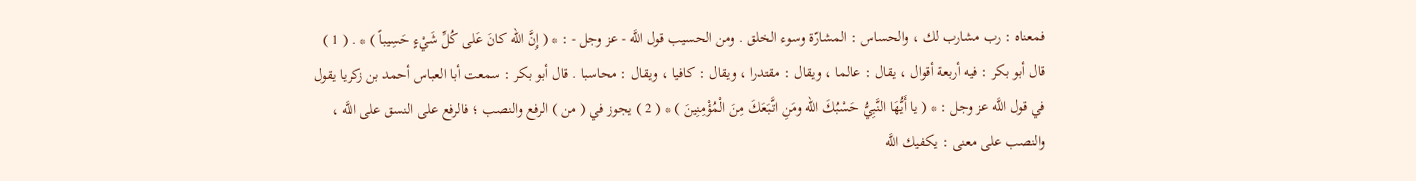فمعناه : رب مشارب لك ، والحساس : المشارّة وسوء الخلق . ومن الحسيب قول اللَّه - عز وجل - : * ( إِنَّ الله كانَ عَلى كُلِّ شَيْءٍ حَسِيباً ) * . ( 1 ) قال أبو بكر : فيه أربعة أقوال ، يقال : عالما ، ويقال : مقتدرا ، ويقال : كافيا ، ويقال : محاسبا . قال أبو بكر : سمعت أبا العباس أحمد بن زكريا يقول في قول اللَّه عز وجل : * ( يا أَيُّهَا النَّبِيُّ حَسْبُكَ الله ومَنِ اتَّبَعَكَ مِنَ الْمُؤْمِنِينَ ) * ( 2 ) يجوز في ( من ) الرفع والنصب ؛ فالرفع على النسق على اللَّه ، والنصب على معنى : يكفيك اللَّه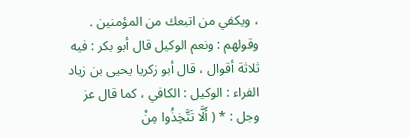، ويكفي من اتبعك من المؤمنين .
وقولهم : ونعم الوكيل قال أبو بكر : فيه ثلاثة أقوال ، قال أبو زكريا يحيى بن زياد الفراء : الوكيل : الكافي ، كما قال عز وجل : * ( أَلَّا تَتَّخِذُوا مِنْ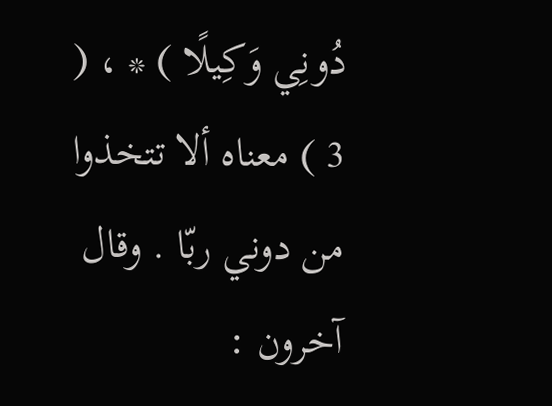دُونِي وَكِيلًا ) * ، ( 3 ) معناه ألا تتخذوا من دوني ربّا . وقال آخرون :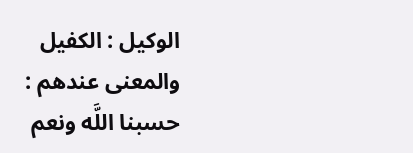الوكيل : الكفيل والمعنى عندهم : حسبنا اللَّه ونعم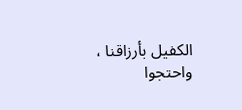الكفيل بأرزاقنا ، واحتجوا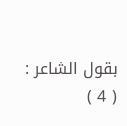بقول الشاعر : ( 4 )